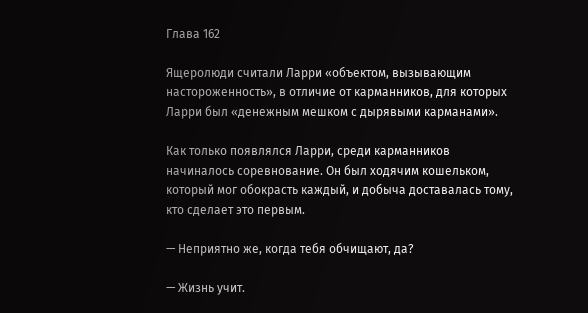Глава 162

Ящеролюди считали Ларри «объектом, вызывающим настороженность», в отличие от карманников, для которых Ларри был «денежным мешком с дырявыми карманами».

Как только появлялся Ларри, среди карманников начиналось соревнование. Он был ходячим кошельком, который мог обокрасть каждый, и добыча доставалась тому, кто сделает это первым.

— Неприятно же, когда тебя обчищают, да?

— Жизнь учит.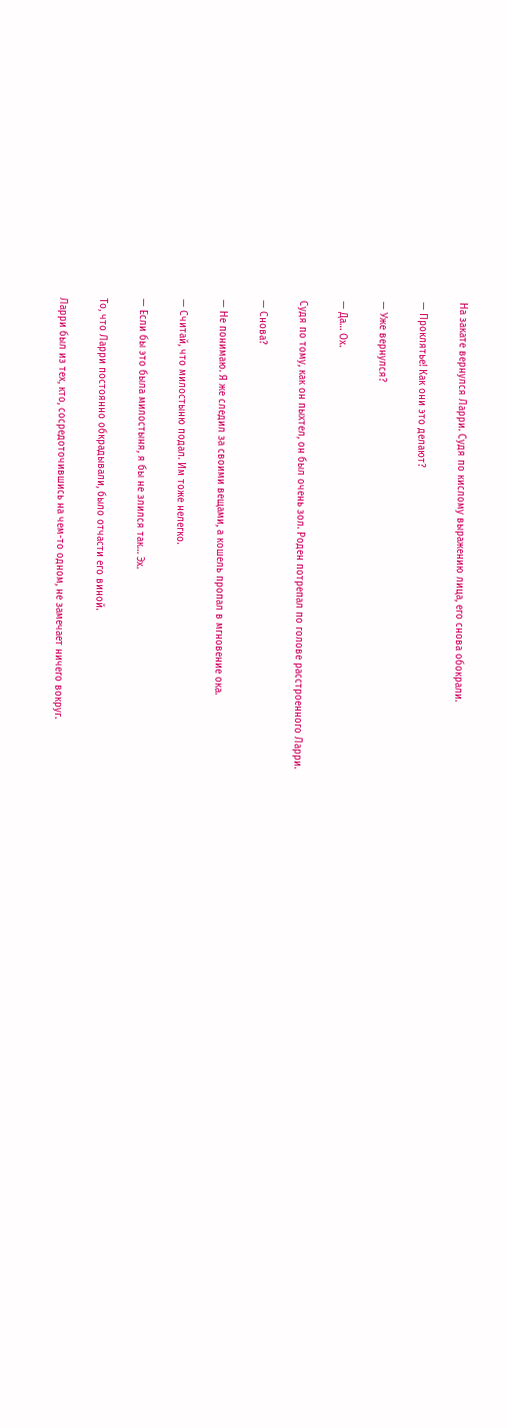На закате вернулся Ларри. Судя по кислому выражению лица, его снова обокрали.

— Проклятье! Как они это делают?

— Уже вернулся?

— Да… Ох.

Судя по тому, как он пыхтел, он был очень зол. Роден потрепал по голове расстроенного Ларри.

— Снова?

— Не понимаю. Я же следил за своими вещами, а кошель пропал в мгновение ока.

— Считай, что милостыню подал. Им тоже нелегко.

— Если бы это была милостыня, я бы не злился так… Эх.

То, что Ларри постоянно обкрадывали, было отчасти его виной.

Ларри был из тех, кто, сосредоточившись на чем-то одном, не замечает ничего вокруг.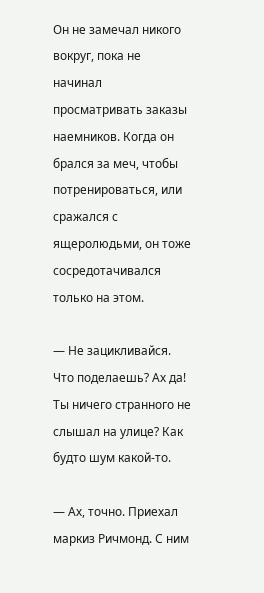Он не замечал никого вокруг, пока не начинал просматривать заказы наемников. Когда он брался за меч, чтобы потренироваться, или сражался с ящеролюдьми, он тоже сосредотачивался только на этом.

— Не зацикливайся. Что поделаешь? Ах да! Ты ничего странного не слышал на улице? Как будто шум какой-то.

— Ах, точно. Приехал маркиз Ричмонд. С ним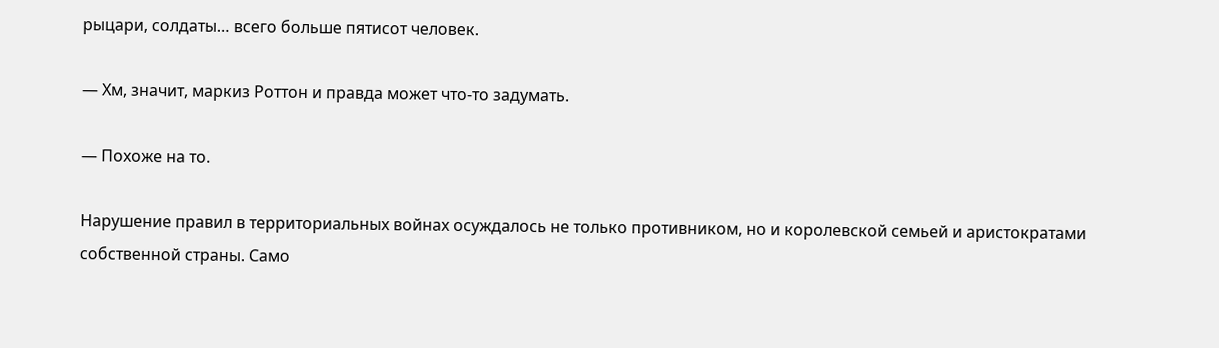рыцари, солдаты… всего больше пятисот человек.

— Хм, значит, маркиз Роттон и правда может что-то задумать.

— Похоже на то.

Нарушение правил в территориальных войнах осуждалось не только противником, но и королевской семьей и аристократами собственной страны. Само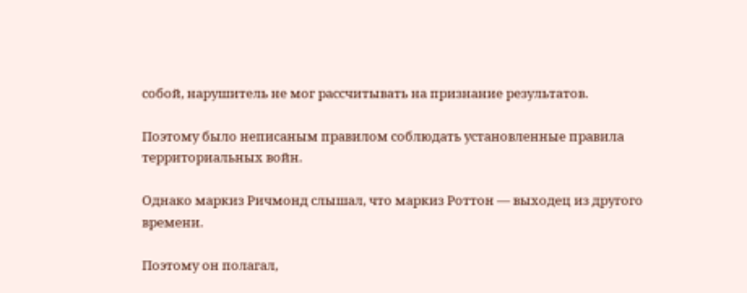собой, нарушитель не мог рассчитывать на признание результатов.

Поэтому было неписаным правилом соблюдать установленные правила территориальных войн.

Однако маркиз Ричмонд слышал, что маркиз Роттон — выходец из другого времени.

Поэтому он полагал,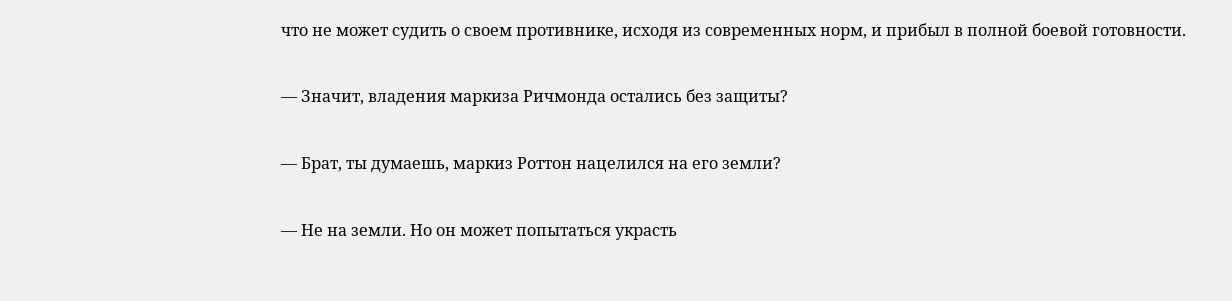что не может судить о своем противнике, исходя из современных норм, и прибыл в полной боевой готовности.

— Значит, владения маркиза Ричмонда остались без защиты?

— Брат, ты думаешь, маркиз Роттон нацелился на его земли?

— Не на земли. Но он может попытаться украсть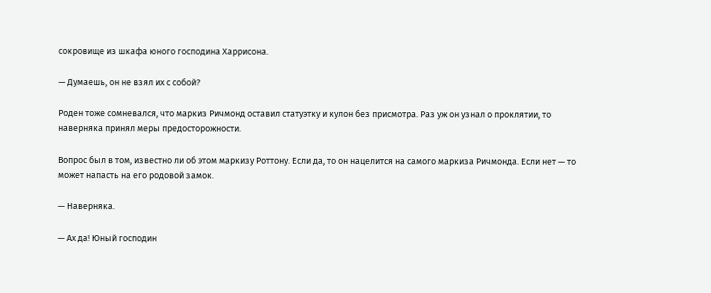сокровище из шкафа юного господина Харрисона.

— Думаешь, он не взял их с собой?

Роден тоже сомневался, что маркиз Ричмонд оставил статуэтку и кулон без присмотра. Раз уж он узнал о проклятии, то наверняка принял меры предосторожности.

Вопрос был в том, известно ли об этом маркизу Роттону. Если да, то он нацелится на самого маркиза Ричмонда. Если нет — то может напасть на его родовой замок.

— Наверняка.

— Ах да! Юный господин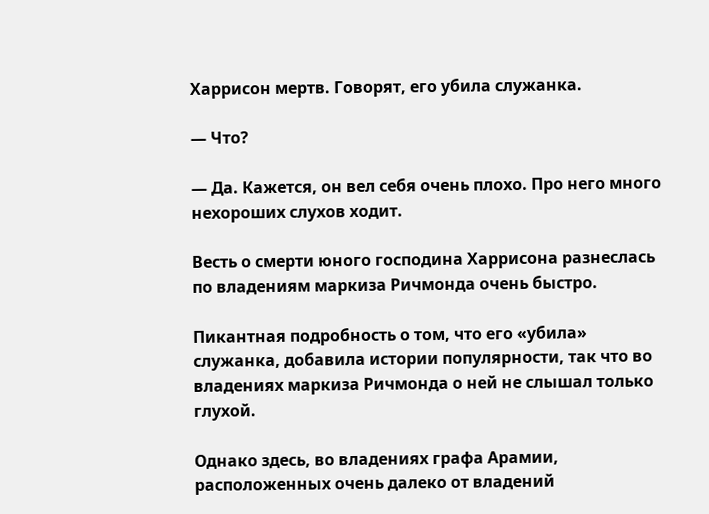Харрисон мертв. Говорят, его убила служанка.

— Что?

— Да. Кажется, он вел себя очень плохо. Про него много нехороших слухов ходит.

Весть о смерти юного господина Харрисона разнеслась по владениям маркиза Ричмонда очень быстро.

Пикантная подробность о том, что его «убила» служанка, добавила истории популярности, так что во владениях маркиза Ричмонда о ней не слышал только глухой.

Однако здесь, во владениях графа Арамии, расположенных очень далеко от владений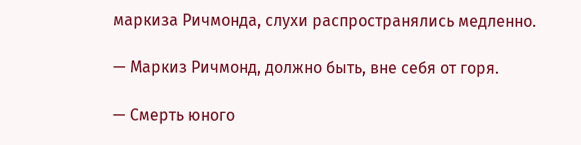маркиза Ричмонда, слухи распространялись медленно.

— Маркиз Ричмонд, должно быть, вне себя от горя.

— Смерть юного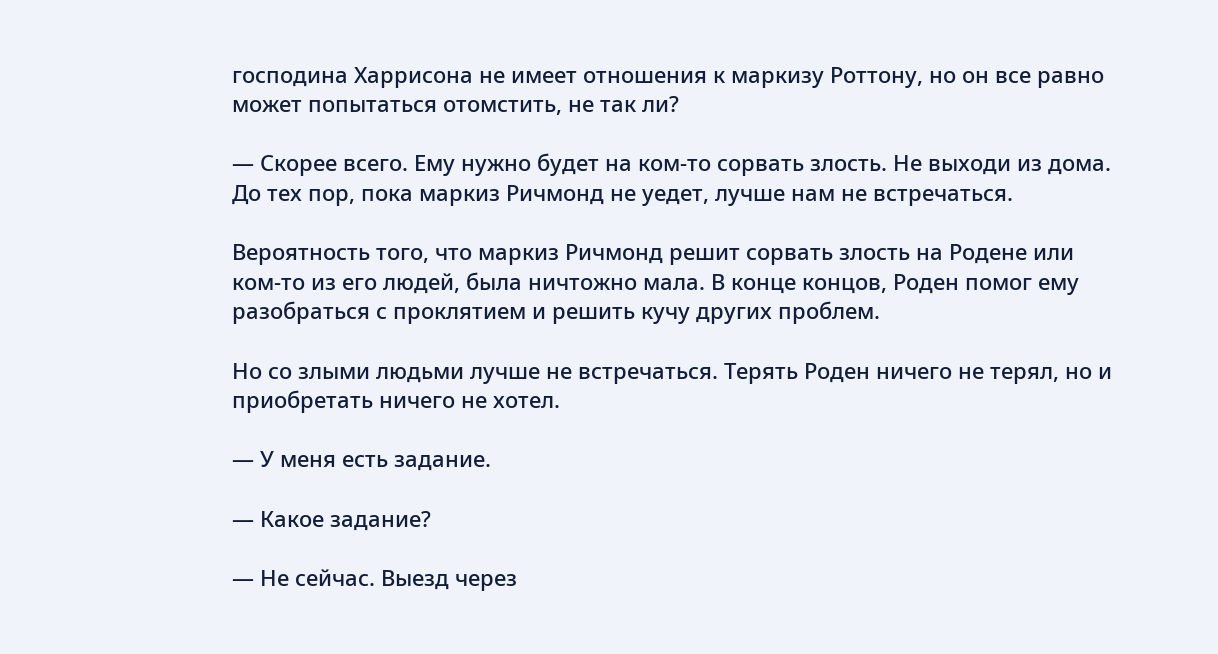господина Харрисона не имеет отношения к маркизу Роттону, но он все равно может попытаться отомстить, не так ли?

— Скорее всего. Ему нужно будет на ком-то сорвать злость. Не выходи из дома. До тех пор, пока маркиз Ричмонд не уедет, лучше нам не встречаться.

Вероятность того, что маркиз Ричмонд решит сорвать злость на Родене или ком-то из его людей, была ничтожно мала. В конце концов, Роден помог ему разобраться с проклятием и решить кучу других проблем.

Но со злыми людьми лучше не встречаться. Терять Роден ничего не терял, но и приобретать ничего не хотел.

— У меня есть задание.

— Какое задание?

— Не сейчас. Выезд через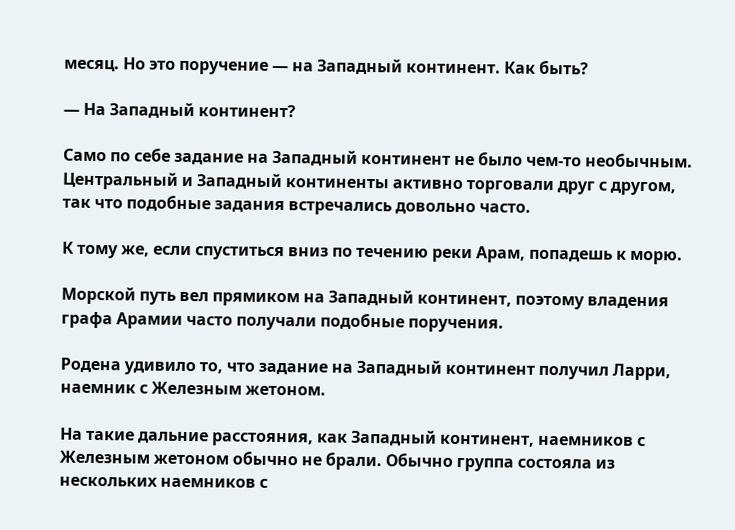месяц. Но это поручение — на Западный континент. Как быть?

— На Западный континент?

Само по себе задание на Западный континент не было чем-то необычным. Центральный и Западный континенты активно торговали друг с другом, так что подобные задания встречались довольно часто.

К тому же, если спуститься вниз по течению реки Арам, попадешь к морю.

Морской путь вел прямиком на Западный континент, поэтому владения графа Арамии часто получали подобные поручения.

Родена удивило то, что задание на Западный континент получил Ларри, наемник с Железным жетоном.

На такие дальние расстояния, как Западный континент, наемников с Железным жетоном обычно не брали. Обычно группа состояла из нескольких наемников с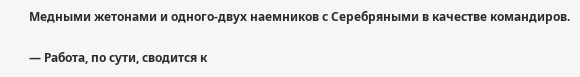Медными жетонами и одного-двух наемников с Серебряными в качестве командиров.

— Работа, по сути, сводится к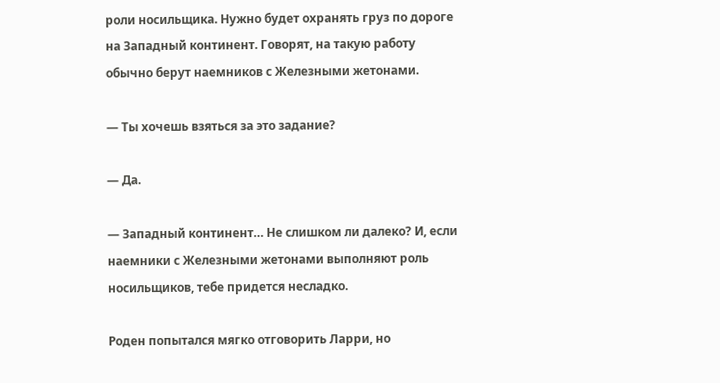роли носильщика. Нужно будет охранять груз по дороге на Западный континент. Говорят, на такую работу обычно берут наемников с Железными жетонами.

— Ты хочешь взяться за это задание?

— Да.

— Западный континент… Не слишком ли далеко? И, если наемники с Железными жетонами выполняют роль носильщиков, тебе придется несладко.

Роден попытался мягко отговорить Ларри, но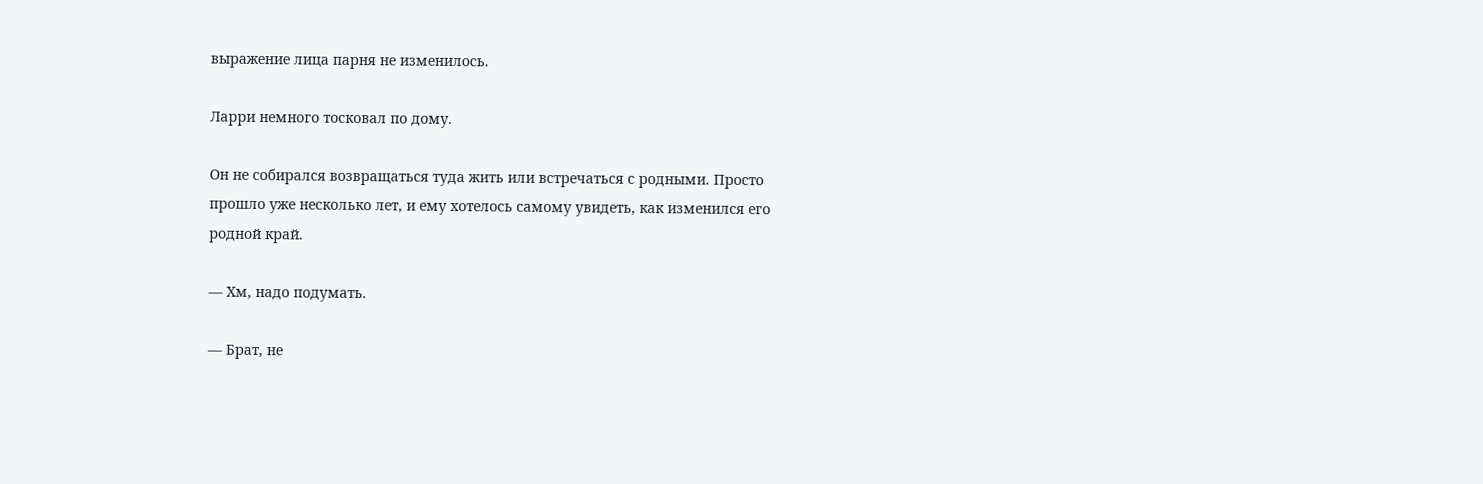выражение лица парня не изменилось.

Ларри немного тосковал по дому.

Он не собирался возвращаться туда жить или встречаться с родными. Просто прошло уже несколько лет, и ему хотелось самому увидеть, как изменился его родной край.

— Хм, надо подумать.

— Брат, не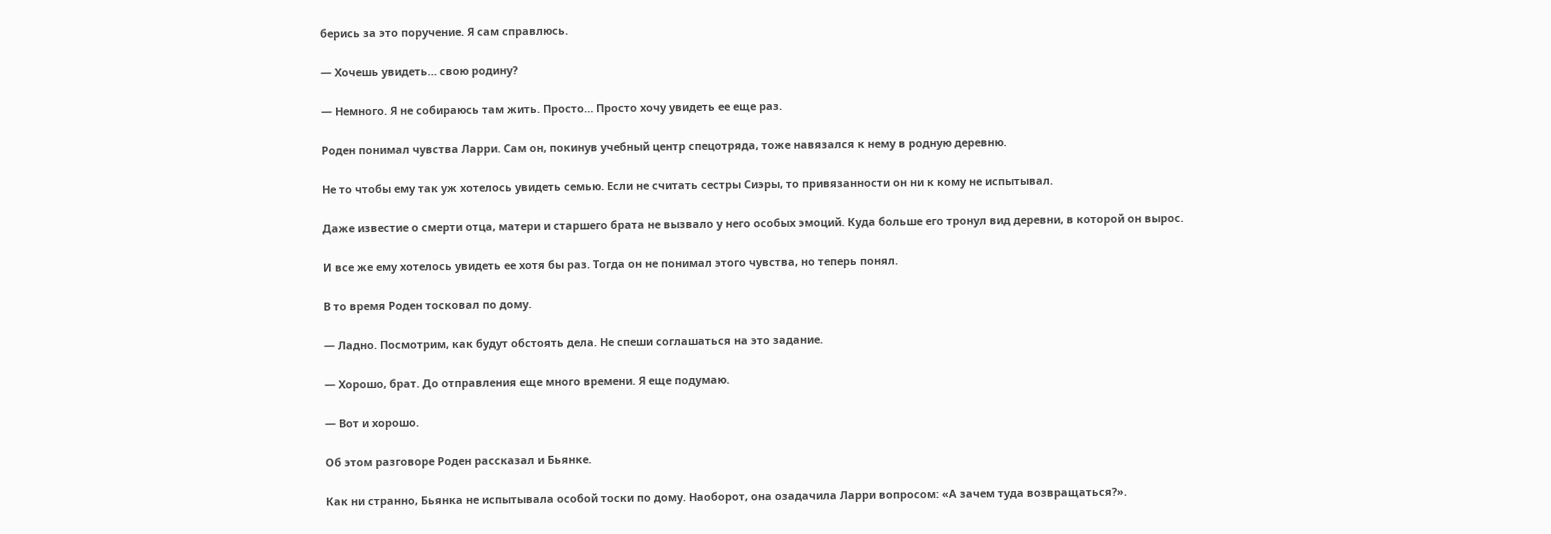берись за это поручение. Я сам справлюсь.

— Хочешь увидеть… свою родину?

— Немного. Я не собираюсь там жить. Просто… Просто хочу увидеть ее еще раз.

Роден понимал чувства Ларри. Сам он, покинув учебный центр спецотряда, тоже навязался к нему в родную деревню.

Не то чтобы ему так уж хотелось увидеть семью. Если не считать сестры Сиэры, то привязанности он ни к кому не испытывал.

Даже известие о смерти отца, матери и старшего брата не вызвало у него особых эмоций. Куда больше его тронул вид деревни, в которой он вырос.

И все же ему хотелось увидеть ее хотя бы раз. Тогда он не понимал этого чувства, но теперь понял.

В то время Роден тосковал по дому.

— Ладно. Посмотрим, как будут обстоять дела. Не спеши соглашаться на это задание.

— Хорошо, брат. До отправления еще много времени. Я еще подумаю.

— Вот и хорошо.

Об этом разговоре Роден рассказал и Бьянке.

Как ни странно, Бьянка не испытывала особой тоски по дому. Наоборот, она озадачила Ларри вопросом: «А зачем туда возвращаться?».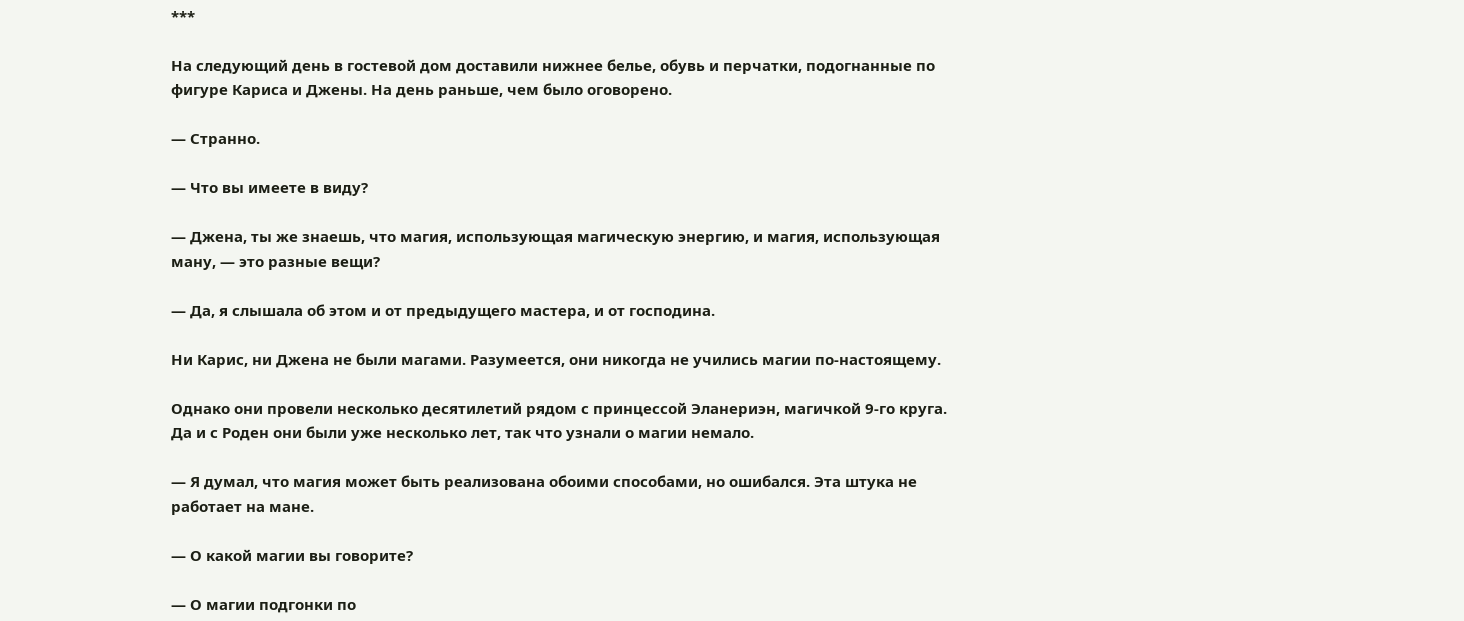***

На следующий день в гостевой дом доставили нижнее белье, обувь и перчатки, подогнанные по фигуре Кариса и Джены. На день раньше, чем было оговорено.

— Странно.

— Что вы имеете в виду?

— Джена, ты же знаешь, что магия, использующая магическую энергию, и магия, использующая ману, — это разные вещи?

— Да, я слышала об этом и от предыдущего мастера, и от господина.

Ни Карис, ни Джена не были магами. Разумеется, они никогда не учились магии по-настоящему.

Однако они провели несколько десятилетий рядом с принцессой Эланериэн, магичкой 9-го круга. Да и с Роден они были уже несколько лет, так что узнали о магии немало.

— Я думал, что магия может быть реализована обоими способами, но ошибался. Эта штука не работает на мане.

— О какой магии вы говорите?

— О магии подгонки по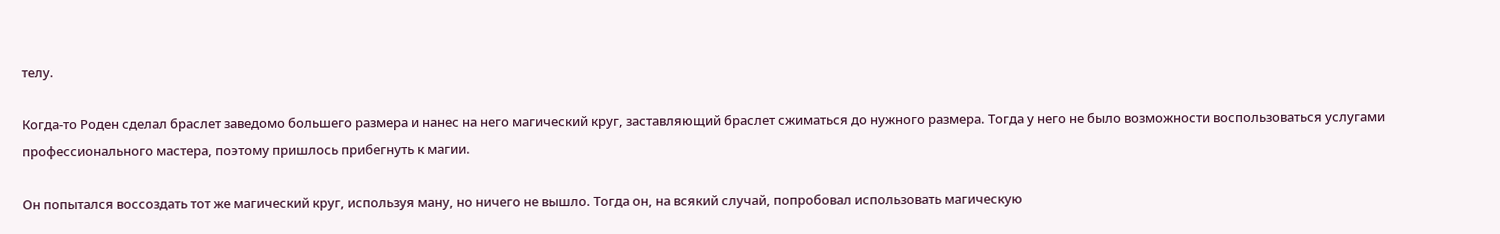телу.

Когда-то Роден сделал браслет заведомо большего размера и нанес на него магический круг, заставляющий браслет сжиматься до нужного размера. Тогда у него не было возможности воспользоваться услугами профессионального мастера, поэтому пришлось прибегнуть к магии.

Он попытался воссоздать тот же магический круг, используя ману, но ничего не вышло. Тогда он, на всякий случай, попробовал использовать магическую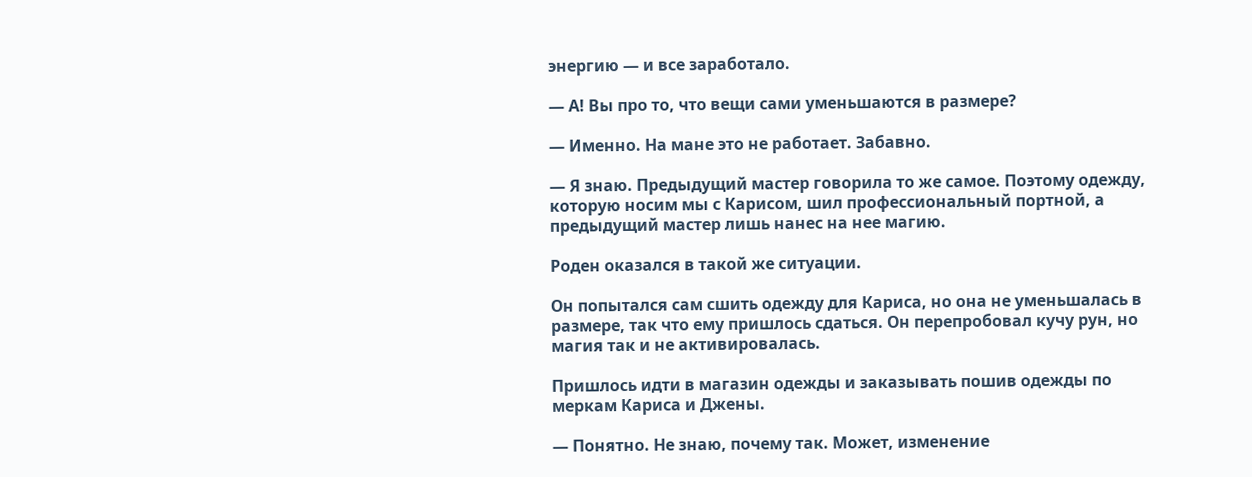энергию — и все заработало.

— А! Вы про то, что вещи сами уменьшаются в размере?

— Именно. На мане это не работает. Забавно.

— Я знаю. Предыдущий мастер говорила то же самое. Поэтому одежду, которую носим мы с Карисом, шил профессиональный портной, а предыдущий мастер лишь нанес на нее магию.

Роден оказался в такой же ситуации.

Он попытался сам сшить одежду для Кариса, но она не уменьшалась в размере, так что ему пришлось сдаться. Он перепробовал кучу рун, но магия так и не активировалась.

Пришлось идти в магазин одежды и заказывать пошив одежды по меркам Кариса и Джены.

— Понятно. Не знаю, почему так. Может, изменение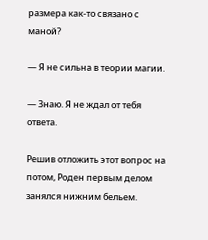размера как-то связано с маной?

— Я не сильна в теории магии.

— Знаю. Я не ждал от тебя ответа.

Решив отложить этот вопрос на потом, Роден первым делом занялся нижним бельем.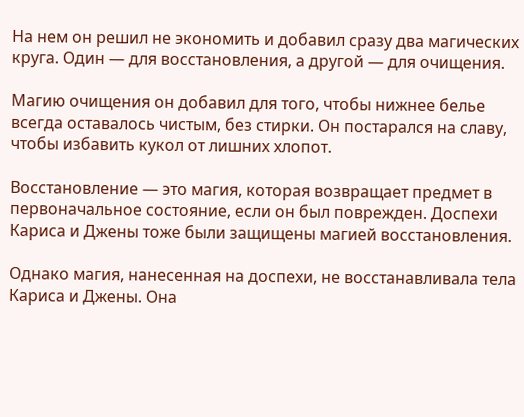На нем он решил не экономить и добавил сразу два магических круга. Один — для восстановления, а другой — для очищения.

Магию очищения он добавил для того, чтобы нижнее белье всегда оставалось чистым, без стирки. Он постарался на славу, чтобы избавить кукол от лишних хлопот.

Восстановление — это магия, которая возвращает предмет в первоначальное состояние, если он был поврежден. Доспехи Кариса и Джены тоже были защищены магией восстановления.

Однако магия, нанесенная на доспехи, не восстанавливала тела Кариса и Джены. Она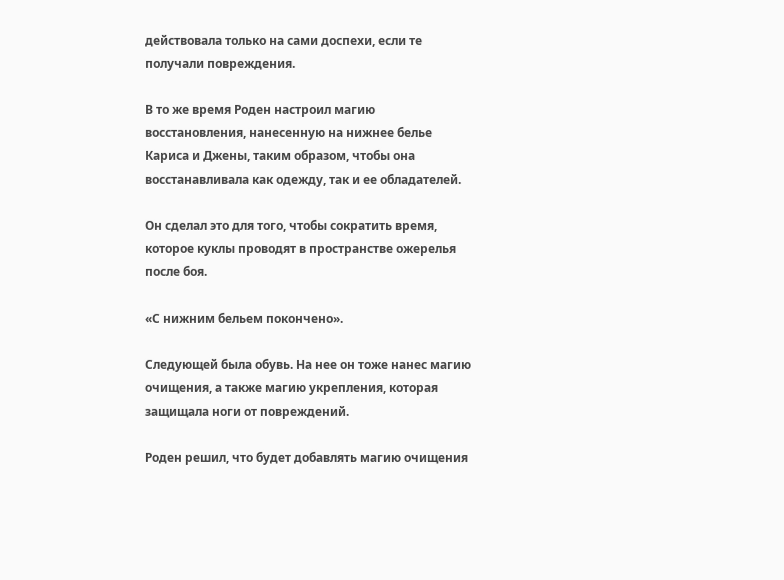действовала только на сами доспехи, если те получали повреждения.

В то же время Роден настроил магию восстановления, нанесенную на нижнее белье Кариса и Джены, таким образом, чтобы она восстанавливала как одежду, так и ее обладателей.

Он сделал это для того, чтобы сократить время, которое куклы проводят в пространстве ожерелья после боя.

«С нижним бельем покончено».

Следующей была обувь. На нее он тоже нанес магию очищения, а также магию укрепления, которая защищала ноги от повреждений.

Роден решил, что будет добавлять магию очищения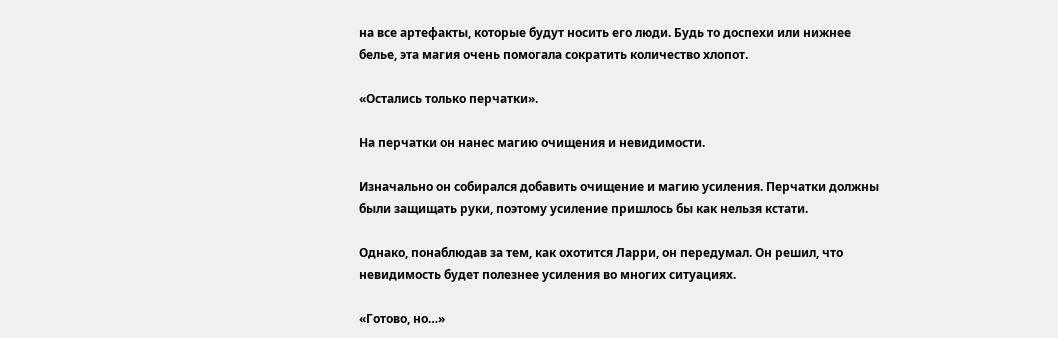на все артефакты, которые будут носить его люди. Будь то доспехи или нижнее белье, эта магия очень помогала сократить количество хлопот.

«Остались только перчатки».

На перчатки он нанес магию очищения и невидимости.

Изначально он собирался добавить очищение и магию усиления. Перчатки должны были защищать руки, поэтому усиление пришлось бы как нельзя кстати.

Однако, понаблюдав за тем, как охотится Ларри, он передумал. Он решил, что невидимость будет полезнее усиления во многих ситуациях.

«Готово, но…»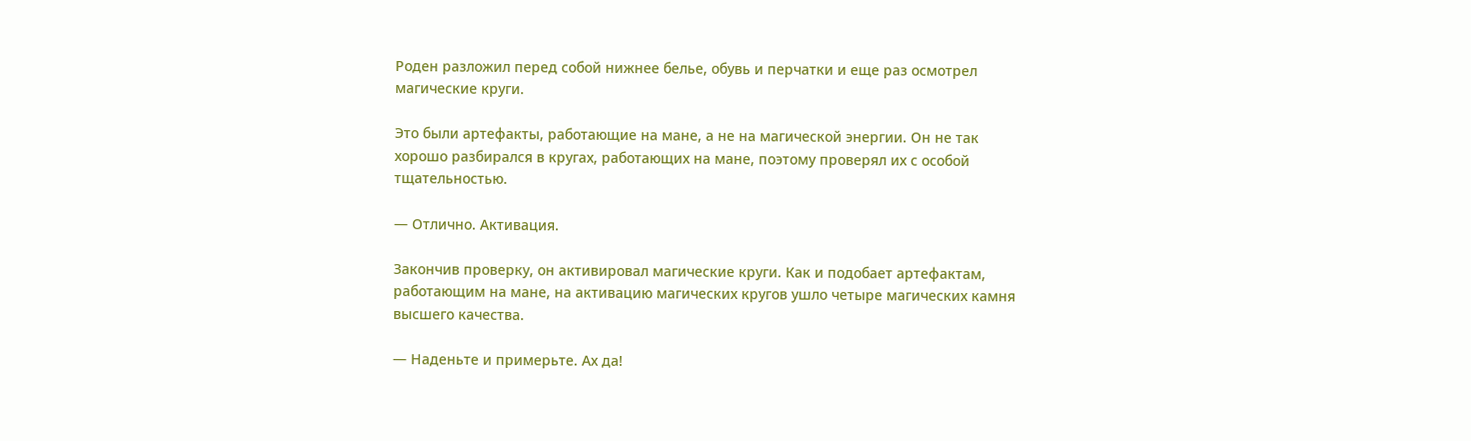Роден разложил перед собой нижнее белье, обувь и перчатки и еще раз осмотрел магические круги.

Это были артефакты, работающие на мане, а не на магической энергии. Он не так хорошо разбирался в кругах, работающих на мане, поэтому проверял их с особой тщательностью.

— Отлично. Активация.

Закончив проверку, он активировал магические круги. Как и подобает артефактам, работающим на мане, на активацию магических кругов ушло четыре магических камня высшего качества.

— Наденьте и примерьте. Ах да!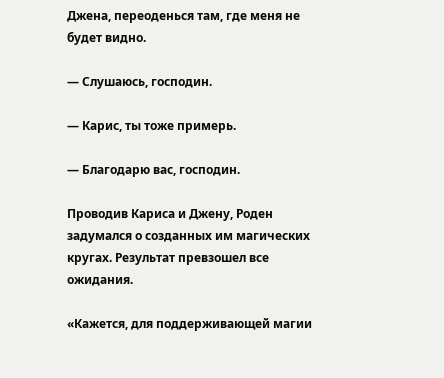Джена, переоденься там, где меня не будет видно.

— Слушаюсь, господин.

— Карис, ты тоже примерь.

— Благодарю вас, господин.

Проводив Кариса и Джену, Роден задумался о созданных им магических кругах. Результат превзошел все ожидания.

«Кажется, для поддерживающей магии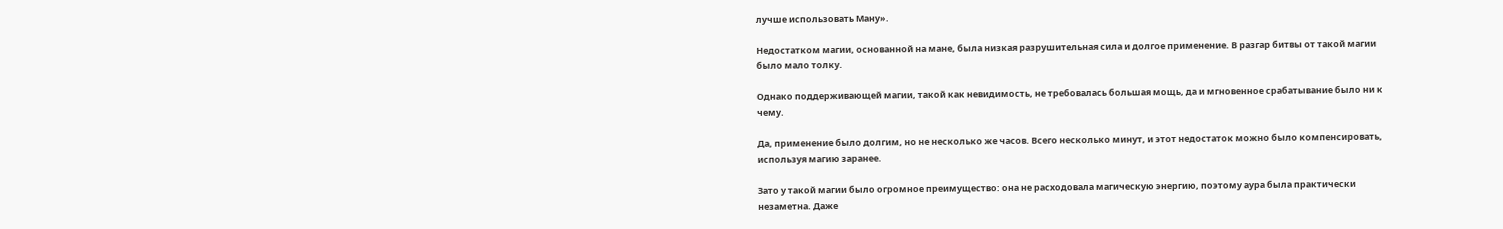лучше использовать Ману».

Недостатком магии, основанной на мане, была низкая разрушительная сила и долгое применение. В разгар битвы от такой магии было мало толку.

Однако поддерживающей магии, такой как невидимость, не требовалась большая мощь, да и мгновенное срабатывание было ни к чему.

Да, применение было долгим, но не несколько же часов. Всего несколько минут, и этот недостаток можно было компенсировать, используя магию заранее.

Зато у такой магии было огромное преимущество: она не расходовала магическую энергию, поэтому аура была практически незаметна. Даже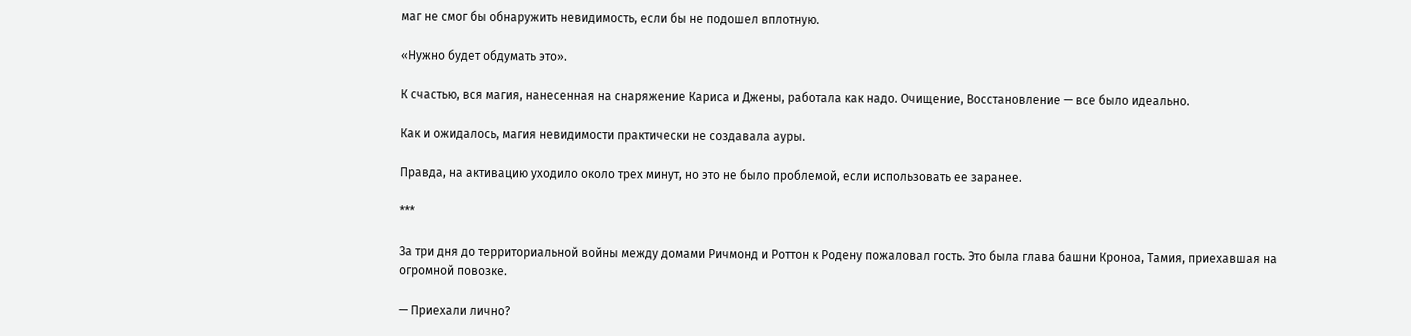маг не смог бы обнаружить невидимость, если бы не подошел вплотную.

«Нужно будет обдумать это».

К счастью, вся магия, нанесенная на снаряжение Кариса и Джены, работала как надо. Очищение, Восстановление — все было идеально.

Как и ожидалось, магия невидимости практически не создавала ауры.

Правда, на активацию уходило около трех минут, но это не было проблемой, если использовать ее заранее.

***

За три дня до территориальной войны между домами Ричмонд и Роттон к Родену пожаловал гость. Это была глава башни Кроноа, Тамия, приехавшая на огромной повозке.

— Приехали лично?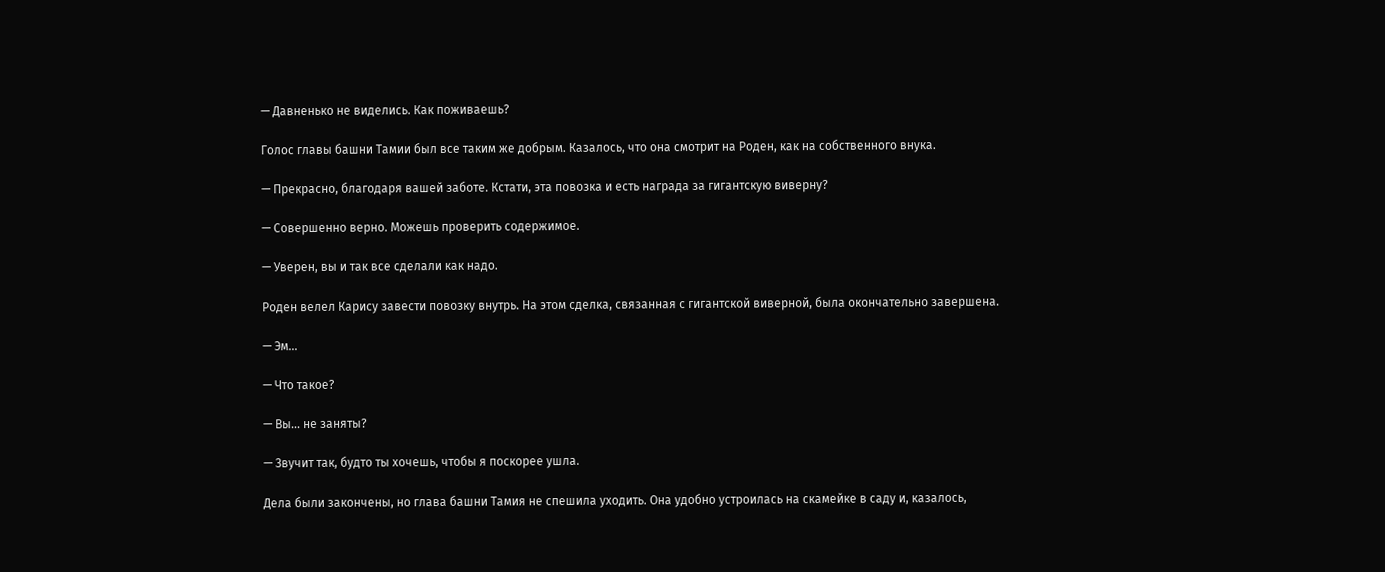— Давненько не виделись. Как поживаешь?

Голос главы башни Тамии был все таким же добрым. Казалось, что она смотрит на Роден, как на собственного внука.

— Прекрасно, благодаря вашей заботе. Кстати, эта повозка и есть награда за гигантскую виверну?

— Совершенно верно. Можешь проверить содержимое.

— Уверен, вы и так все сделали как надо.

Роден велел Карису завести повозку внутрь. На этом сделка, связанная с гигантской виверной, была окончательно завершена.

— Эм…

— Что такое?

— Вы… не заняты?

— Звучит так, будто ты хочешь, чтобы я поскорее ушла.

Дела были закончены, но глава башни Тамия не спешила уходить. Она удобно устроилась на скамейке в саду и, казалось,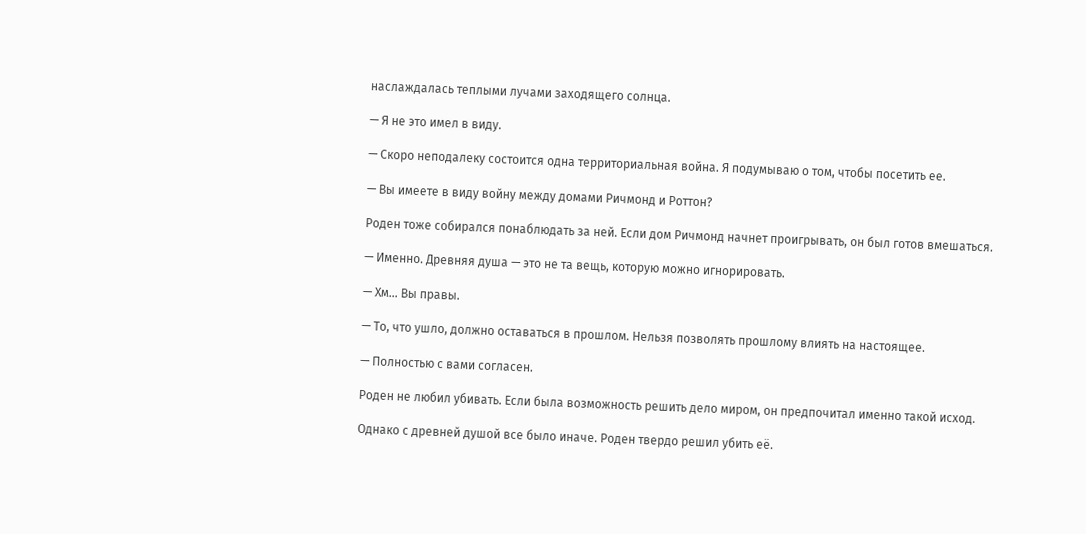наслаждалась теплыми лучами заходящего солнца.

— Я не это имел в виду.

— Скоро неподалеку состоится одна территориальная война. Я подумываю о том, чтобы посетить ее.

— Вы имеете в виду войну между домами Ричмонд и Роттон?

Роден тоже собирался понаблюдать за ней. Если дом Ричмонд начнет проигрывать, он был готов вмешаться.

— Именно. Древняя душа — это не та вещь, которую можно игнорировать.

— Хм… Вы правы.

— То, что ушло, должно оставаться в прошлом. Нельзя позволять прошлому влиять на настоящее.

— Полностью с вами согласен.

Роден не любил убивать. Если была возможность решить дело миром, он предпочитал именно такой исход.

Однако с древней душой все было иначе. Роден твердо решил убить её.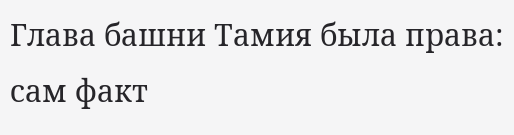Глава башни Тамия была права: сам факт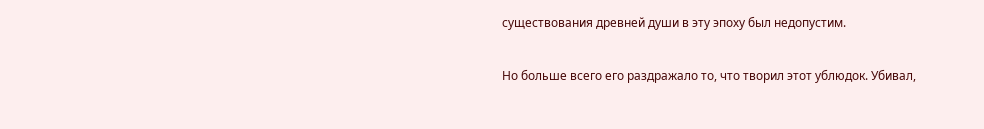существования древней души в эту эпоху был недопустим.

Но больше всего его раздражало то, что творил этот ублюдок. Убивал,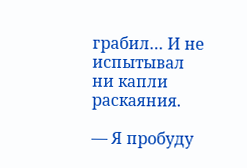грабил… И не испытывал ни капли раскаяния.

— Я пробуду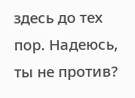здесь до тех пор. Надеюсь, ты не против?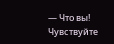— Что вы! Чувствуйте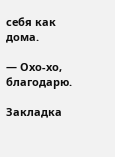себя как дома.

— Охо-хо, благодарю.

Закладка